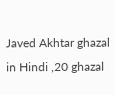Javed Akhtar ghazal in Hindi ,20 ghazal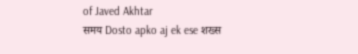of Javed Akhtar
समय Dosto apko aj ek ese शख्स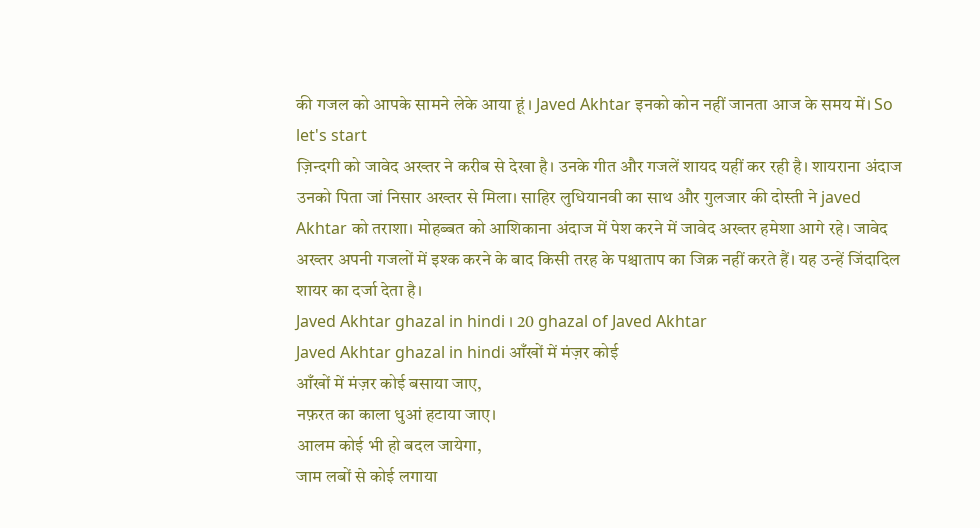की गजल को आपके सामने लेके आया हूं । Javed Akhtar इनको कोन नहीं जानता आज के समय में। So let's start
ज़िन्दगी को जावेद अख्तर ने करीब से देखा है। उनके गीत और गजलें शायद यहीं कर रही है। शायराना अंदाज उनको पिता जां निसार अख्तर से मिला। साहिर लुधियानवी का साथ और गुलजार की दोस्ती ने javed Akhtar को तराशा। मोहब्बत को आशिकाना अंदाज में पेश करने में जावेद अख्तर हमेशा आगे रहे। जावेद अख्तर अपनी गजलों में इश्क करने के बाद किसी तरह के पश्चाताप का जिक्र नहीं करते हैं। यह उन्हें जिंदादिल शायर का दर्जा देता है।
Javed Akhtar ghazal in hindi । 20 ghazal of Javed Akhtar
Javed Akhtar ghazal in hindi आँखों में मंज़र कोई
आँखों में मंज़र कोई बसाया जाए,
नफ़रत का काला धुआं हटाया जाए।
आलम कोई भी हो बदल जायेगा,
जाम लबों से कोई लगाया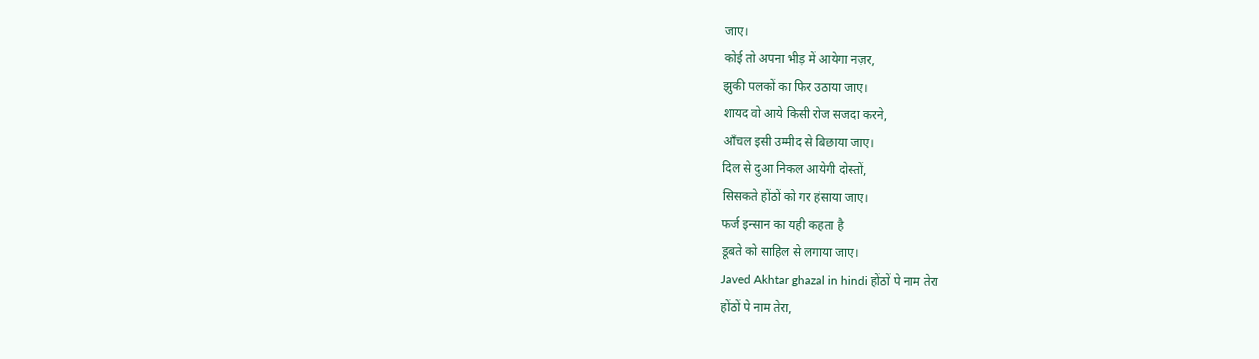जाए।
कोई तो अपना भीड़ में आयेगा नज़र,
झुकी पलकों का फिर उठाया जाए।
शायद वो आये किसी रोज सजदा करने,
आँचल इसी उम्मीद से बिछाया जाए।
दिल से दुआ निकल आयेगी दोस्तों,
सिसकते होंठों को गर हंसाया जाए।
फर्ज इन्सान का यही कहता है
डूबते को साहिल से लगाया जाए।
Javed Akhtar ghazal in hindi होंठों पे नाम तेरा
होंठों पे नाम तेरा,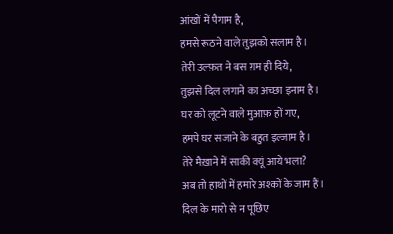आंखों में पैगाम है,
हमसे रूठने वाले तुझको सलाम है।
तेरी उल्फ़त ने बस ग़म ही दिये,
तुझसे दिल लगाने का अच्छा इनाम है।
घर को लूटने वाले मुआफ़ हों गए,
हमपे घर सजाने के बहुत इल्जाम है।
तेरे मैख़ाने में साकी क्यूं आये भला?
अब तो हाथों में हमारे अश्कों के जाम हैं।
दिल के मारो से न पूछिए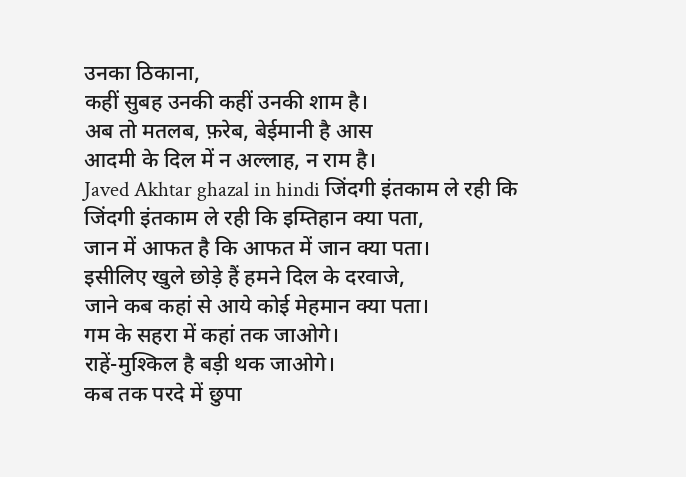उनका ठिकाना,
कहीं सुबह उनकी कहीं उनकी शाम है।
अब तो मतलब, फ़रेब, बेईमानी है आस
आदमी के दिल में न अल्लाह, न राम है।
Javed Akhtar ghazal in hindi जिंदगी इंतकाम ले रही कि
जिंदगी इंतकाम ले रही कि इम्तिहान क्या पता,
जान में आफत है कि आफत में जान क्या पता।
इसीलिए खुले छोड़े हैं हमने दिल के दरवाजे,
जाने कब कहां से आये कोई मेहमान क्या पता।
गम के सहरा में कहां तक जाओगे।
राहें-मुश्किल है बड़ी थक जाओगे।
कब तक परदे में छुपा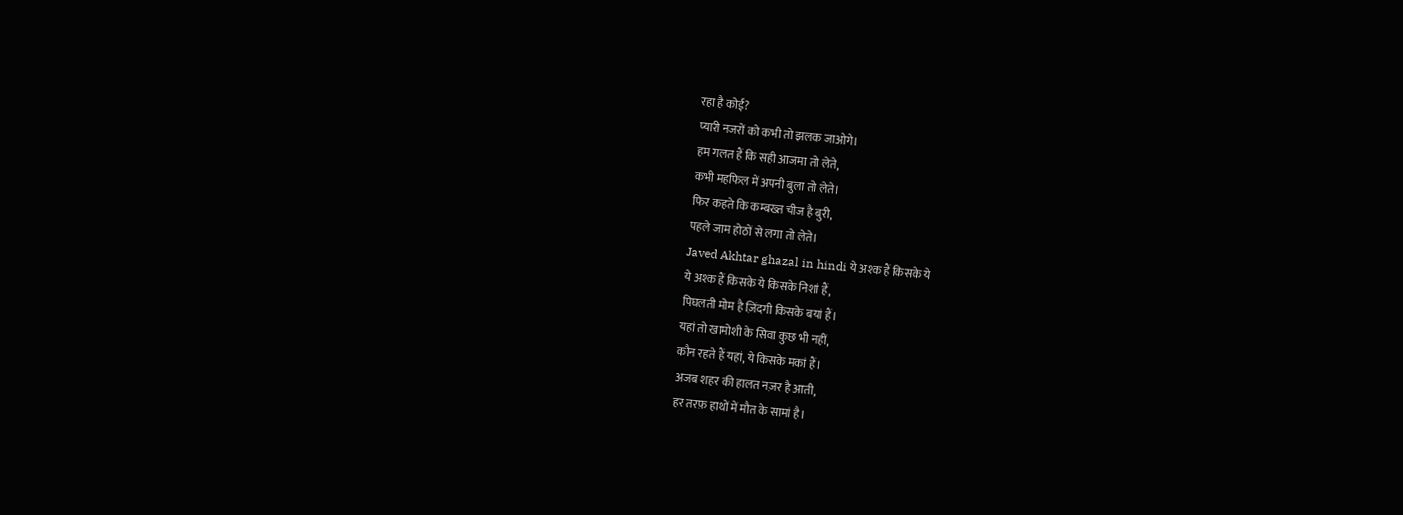रहा है कोई?
प्यारी नजरों को कभी तो झलक जाओगे।
हम गलत हैं कि सही आजमा तो लेते,
कभी महफिल में अपनी बुला तो लेते।
फिर कहते कि कम्बख्त चीज है बुरी,
पहले जाम होठों से लगा तो लेते।
Javed Akhtar ghazal in hindi ये अश्क हैं किसके ये
ये अश्क हैं किसके ये किसके निशां हैं,
पिघलती मोम है ज़िंदगी किसके बयां हैं।
यहां तो खामोशी के सिवा कुछ भी नहीं,
कौन रहते हैं यहां, ये किसके मकां हैं।
अजब शहर की हालत नज़र है आती,
हर तरफ़ हाथों में मौत के सामां है।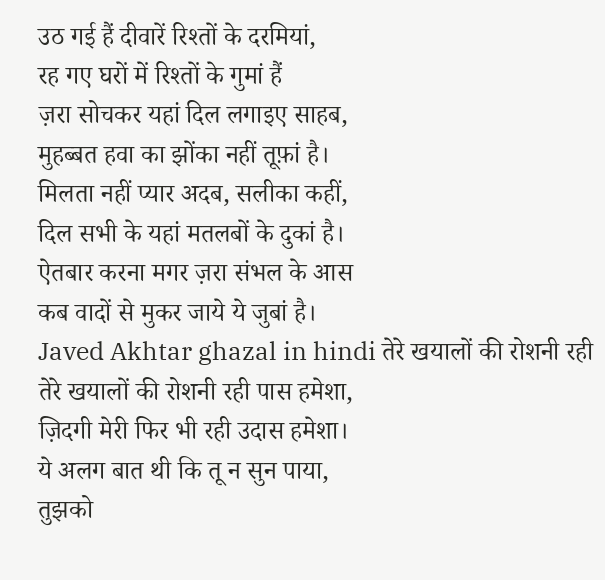उठ गई हैं दीवारें रिश्तों के दरमियां,
रह गए घरों में रिश्तों के गुमां हैं
ज़रा सोचकर यहां दिल लगाइए साहब,
मुहब्बत हवा का झोंका नहीं तूफ़ां है।
मिलता नहीं प्यार अदब, सलीका कहीं,
दिल सभी के यहां मतलबों के दुकां है।
ऐतबार करना मगर ज़रा संभल के आस
कब वादों से मुकर जाये ये जुबां है।
Javed Akhtar ghazal in hindi तेरे खयालों की रोशनी रही
तेरे खयालों की रोशनी रही पास हमेशा,
ज़िदगी मेरी फिर भी रही उदास हमेशा।
ये अलग बात थी कि तू न सुन पाया,
तुझको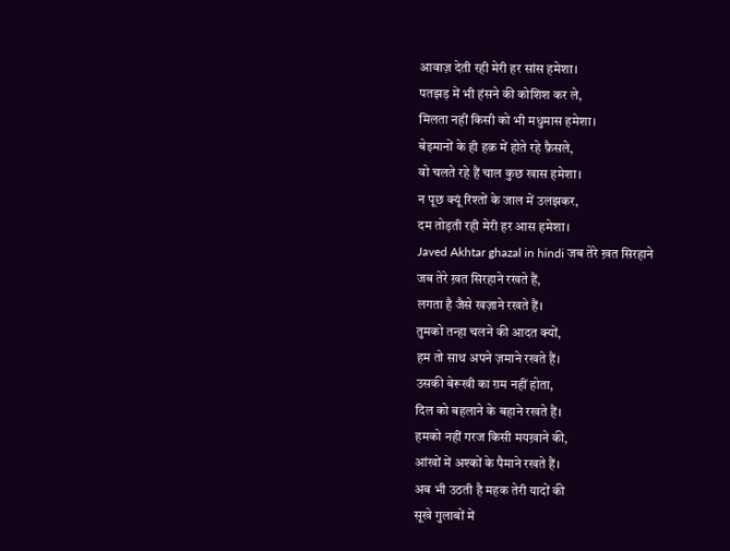आवाज़ देती रही मेरी हर सांस हमेशा।
पतझड़ में भी हंसने की कोशिश कर ले,
मिलता नहीं किसी को भी मधुमास हमेशा।
बेइमानों के ही हक़ में होते रहे फ़ैसले,
वो चलते रहे हैं चाल कुछ खास हमेशा।
न पूछ क्यूं रिश्तों के जाल में उलझकर,
दम तोड़ती रही मेरी हर आस हमेशा।
Javed Akhtar ghazal in hindi जब तेरे ख़त सिरहाने
जब तेरे ख़त सिरहाने रखते हैं,
लगता है जैसे खज़ाने रखते हैं।
तुमको तन्हा चलने की आदत क्यों,
हम तो साथ अपने ज़माने रखते हैं।
उसकी बेरूखी का ग़म नहीं होता,
दिल को बहलाने के बहाने रखते हैं।
हमको नहीं गरज किसी मयख़ाने की,
आंखों में अश्कों के पैमाने रखते हैं।
अब भी उठती है महक तेरी यादों की
सूखे गुलाबों में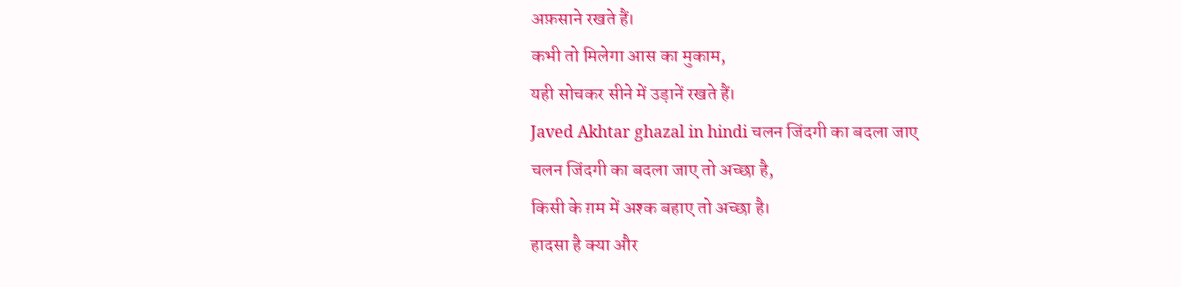अफ़साने रखते हैं।
कभी तो मिलेगा आस का मुकाम,
यही सोचकर सीने में उड़ानें रखते हैं।
Javed Akhtar ghazal in hindi चलन जिंदगी का बदला जाए
चलन जिंदगी का बदला जाए तो अच्छा है,
किसी के ग़म में अश्क बहाए तो अच्छा है।
हादसा है क्या और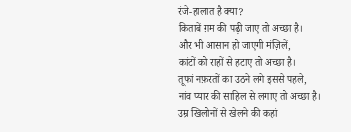रंजे-हालात है क्या?
किताबें ग़म की पढ़ी जाए तो अच्छा है।
और भी आसान हो जाएगी मंज़िलें,
कांटों को राहों से हटाए तो अच्छा है।
तूफां नफ़रतों का उठने लगे इससे पहले,
नांव प्यार की साहिल से लगाए तो अच्छा है।
उम्र खिलोनों से खेलने की कहां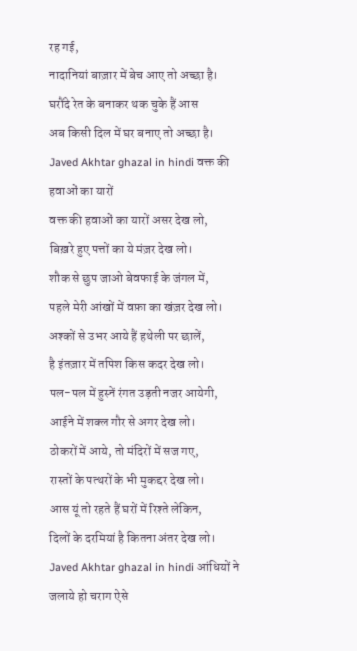रह गई,
नादानियां बाज़ार में बेच आए तो अच्छा है।
घरौंदे रेत के बनाकर थक चुके हैं आस
अब किसी दिल में घर बनाए तो अच्छा है।
Javed Akhtar ghazal in hindi वक्त की हवाओं का यारों
वक्त की हवाओं का यारों असर देख लो,
बिख़रे हुए पत्तों का ये मंज़र देख लो।
शौक से छुप जाओ बेवफाई के जंगल में,
पहले मेरी आंखों में वफ़ा का खंज़र देख लो।
अश्कों से उभर आये हैं हथेली पर छालें,
है इंतज़ार में तपिश किस कदर देख लो।
पल-पल में हुस्नें रंगत उड़ती नजर आयेगी,
आईने में शक्ल गौर से अगर देख लो।
ठोकरों में आये, तो मंदिरों में सज गए,
रास्तों के पत्थरों के भी मुकद्दर देख लो।
आस यूं तो रहते हैं घरों में रिश्ते लेकिन,
दिलों के दरमियां है कितना अंतर देख लो।
Javed Akhtar ghazal in hindi आंधियों ने जलाये हो चराग ऐसे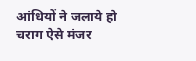आंधियों ने जलाये हो चराग ऐसे मंजर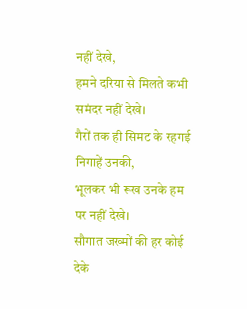नहीं देखे,
हमने दरिया से मिलते कभी समंदर नहीं देखे।
गैरों तक ही सिमट के रहगई निगाहें उनकी,
भूलकर भी रूख उनके हम पर नहीं देखे।
सौगात जख्मों की हर कोई देके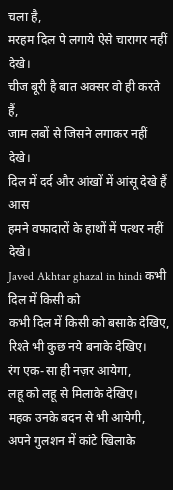चला है,
मरहम दिल पे लगाये ऐसे चारागर नहीं देखे।
चीज बूरी है बात अक्सर वो ही करते हैं,
जाम लबों से जिसने लगाकर नहीं देखे।
दिल में दर्द और आंखों में आंसू देखे हैं आस
हमने वफादारों के हाथों में पत्थर नहीं देखे।
Javed Akhtar ghazal in hindi कभी दिल में किसी को
कभी दिल में किसी को बसाके देखिए,
रिश्ते भी कुछ नये बनाके देखिए।
रंग एक-सा ही नज़र आयेगा,
लहू को लहू से मिलाके देखिए।
महक उनके बदन से भी आयेगी,
अपने गुलशन में कांटे खिलाके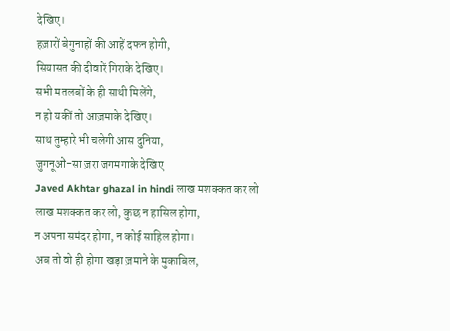देखिए।
हज़ारों बेगुनाहों की आहें दफन होगी,
सियासत की दीवारें गिराके देखिए।
सभी मतलबों के ही साथी मिलेंगे,
न हो यकीं तो आज़माके देखिए।
साथ तुम्हारे भी चलेगी आस दुनिया,
जुगनूओं-सा ज़रा जगमगाके देखिए
Javed Akhtar ghazal in hindi लाख मशक्कत कर लो
लाख मशक्कत कर लो, कुछ न हासिल होगा,
न अपना समंदर होगा, न कोई साहिल होगा।
अब तो वो ही होगा खड़ा ज़माने के मुकाबिल,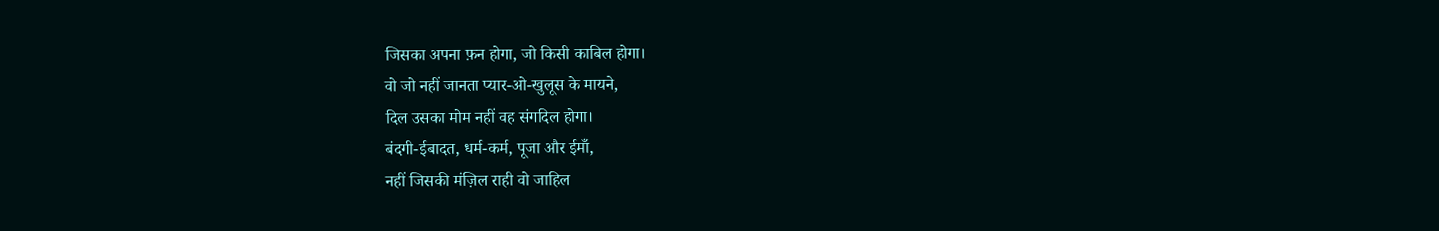जिसका अपना फ़न होगा, जो किसी काबिल होगा।
वो जो नहीं जानता प्यार-ओ-खुलूस के मायने,
दिल उसका मोम नहीं वह संगदिल होगा।
बंदगी-ईबादत, धर्म-कर्म, पूजा और ईमाँ,
नहीं जिसकी मंज़िल राही वो जाहिल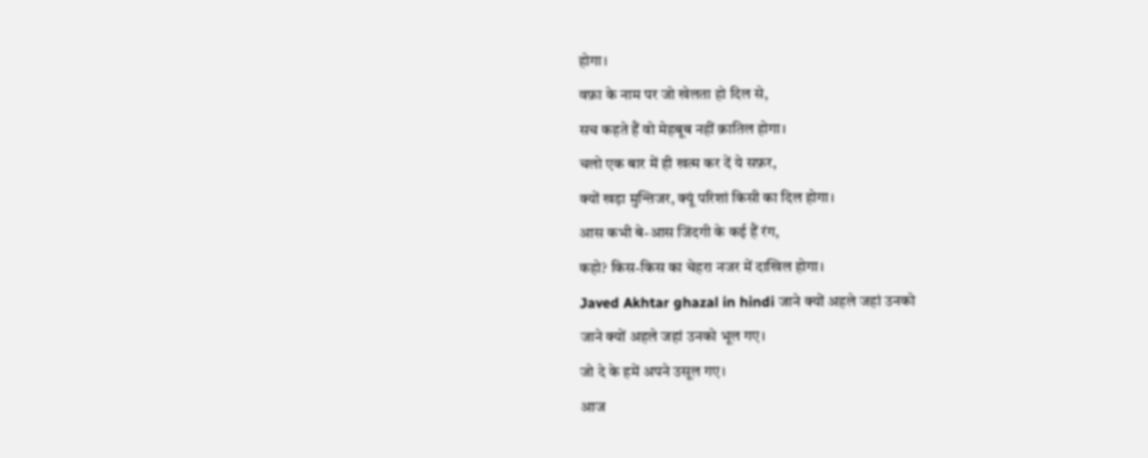होगा।
वफ़ा के नाम पर जो खेलता हो दिल से,
सच कहते हैं वो मेहबूब नहीं क़ातिल होगा।
चलो एक बार में ही खत्म कर दें ये सफ़र,
क्यों खड़ा मुन्तिजर, क्यूं परिशां किसी का दिल होगा।
आस कभी बे-आस जिंदगी के कई हैं रंग,
कहो? किस-किस का चेहरा नजर में दाखिल होगा।
Javed Akhtar ghazal in hindi जाने क्यों अहले जहां उनको
जाने क्यों अहले जहां उनको भूल गए।
जो दे के हमें अपने उसूल गए।
आज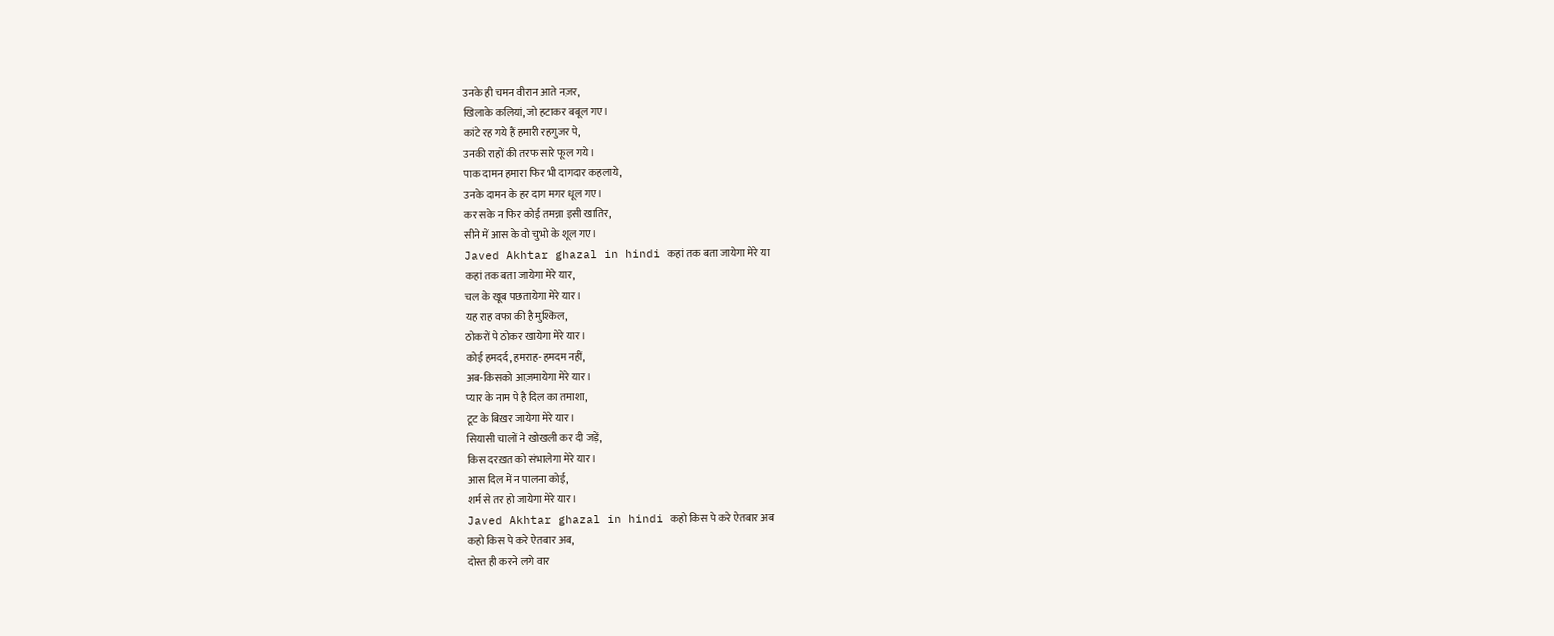उनके ही चमन वीरान आते नज़र,
खिलाके कलियां, जो हटाकर बबूल गए।
कांटे रह गये हैं हमारी रहगुजर पे,
उनकी राहों की तरफ सारे फूल गये।
पाक दामन हमारा फिर भी दागदार कहलाये,
उनके दामन के हर दाग मगर धूल गए।
कर सके न फिर कोई तमन्ना इसी खातिर,
सीने में आस के वो चुभो के शूल गए।
Javed Akhtar ghazal in hindi कहां तक बता जायेगा मेरे या
कहां तक बता जायेगा मेरे यार,
चल के खूब पछतायेगा मेरे यार।
यह राह वफा की है मुश्किल,
ठोकरों पे ठोकर खायेगा मेरे यार।
कोई हमदर्द, हमराह-हमदम नहीं,
अब-किसको आज़मायेगा मेरे यार।
प्यार के नाम पे है दिल का तमाशा,
टूट के बिख़र जायेगा मेरे यार।
सियासी चालों ने खोखली कर दी जड़ें,
किस दरख़त को संभालेगा मेरे यार।
आस दिल में न पालना कोई,
शर्म से तर हो जायेगा मेरे यार।
Javed Akhtar ghazal in hindi कहो किस पे करे ऐतबार अब
कहो किस पे करे ऐतबार अब,
दोस्त ही करने लगे वार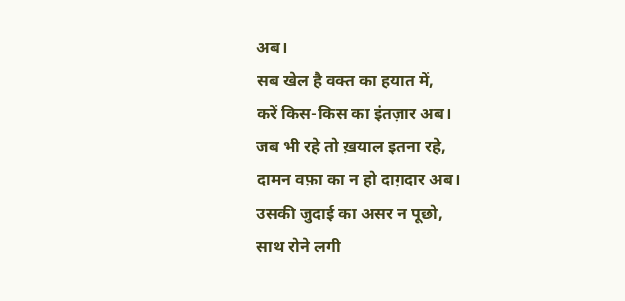अब।
सब खेल है वक्त का हयात में,
करें किस-किस का इंतज़ार अब।
जब भी रहे तो ख़याल इतना रहे,
दामन वफ़ा का न हो दाग़दार अब।
उसकी जुदाई का असर न पूछो,
साथ रोने लगी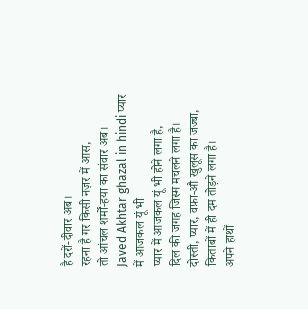है दरों-दीवार अब।
रहना है गर किसी नज़र में आस,
तो आंचल शर्मों-हया का संवार अब।
Javed Akhtar ghazal in hindi प्यार में आजकल यूं भी
प्यार में आजकल यूं भी होने लगा है,
दिल की जगह जिस्म मचलने लगा है।
दोस्ती, प्यार, वफ़ा-औ खुलूस का जज्बा,
किताबों में ही दम तोड़ने लगा है।
अपने हाथों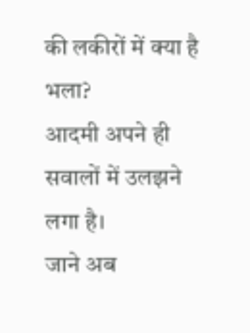की लकीरों में क्या है भला?
आदमी अपने ही सवालों में उलझने लगा है।
जाने अब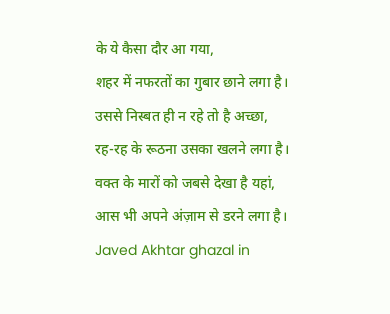के ये कैसा दौर आ गया,
शहर में नफरतों का गुबार छाने लगा है।
उससे निस्बत ही न रहे तो है अच्छा,
रह-रह के रूठना उसका खलने लगा है।
वक्त के मारों को जबसे देखा है यहां,
आस भी अपने अंज़ाम से डरने लगा है।
Javed Akhtar ghazal in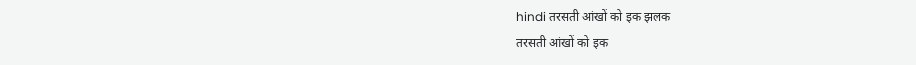hindi तरसती आंखों को इक झलक
तरसती आंखों को इक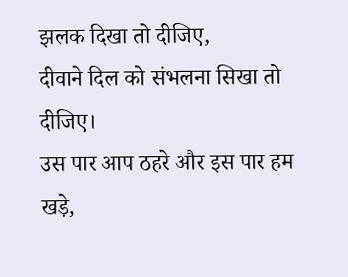झलक दिखा तो दीजिए,
दीवाने दिल को संभलना सिखा तो दीजिए।
उस पार आप ठहरे और इस पार हम खड़े,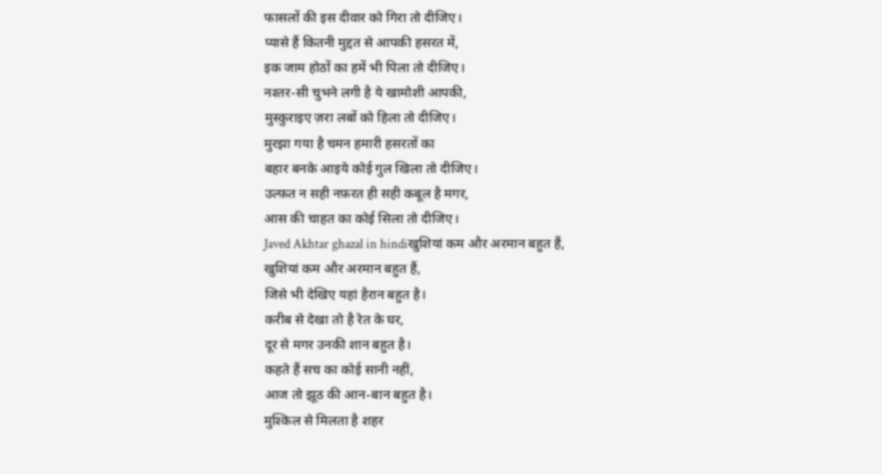फासलों की इस दीवार को गिरा तो दीजिए।
प्यासे हैं कितनी मुद्दत से आपकी हसरत में,
इक जाम होठों का हमें भी पिला तो दीजिए।
नश्तर-सी चुभने लगी है ये खामोशी आपकी,
मुस्कुराइए ज़रा लबों को हिला तो दीजिए।
मुरझा गया है चमन हमारी हसरतों का
बहार बनके आइये कोई गुल खिला तो दीजिए।
उल्फ़त न सही नफ़रत ही सही कबूल है मगर,
आस की चाहत का कोई सिला तो दीजिए।
Javed Akhtar ghazal in hindiखुशियां कम और अरमान बहुत हैं,
खुशियां कम और अरमान बहुत हैं,
जिसे भी देखिए यहां हैरान बहुत है।
करीब से देखा तो है रेत के घर,
दूर से मगर उनकी शान बहुत है।
कहते हैं सच का कोई सानी नहीं,
आज तो झूठ की आन-बान बहुत है।
मुश्किल से मिलता है शहर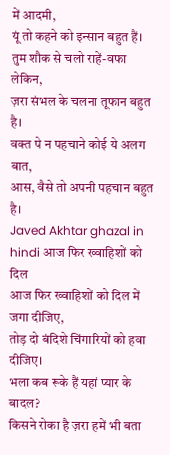में आदमी,
यूं तो कहने को इन्सान बहुत हैं।
तुम शौक से चलो राहें-वफा लेकिन,
ज़रा संभल के चलना तूफान बहुत है।
वक्त पे न पहचाने कोई ये अलग बात,
आस, वैसे तो अपनी पहचान बहुत है।
Javed Akhtar ghazal in hindi आज फिर ख्वाहिशों को दिल
आज फिर ख्वाहिशों को दिल में जगा दीजिए,
तोड़ दो बंदिशे चिंगारियों को हवा दीजिए।
भला कब रूके हैं यहां प्यार के बादल?
किसने रोका है ज़रा हमें भी बता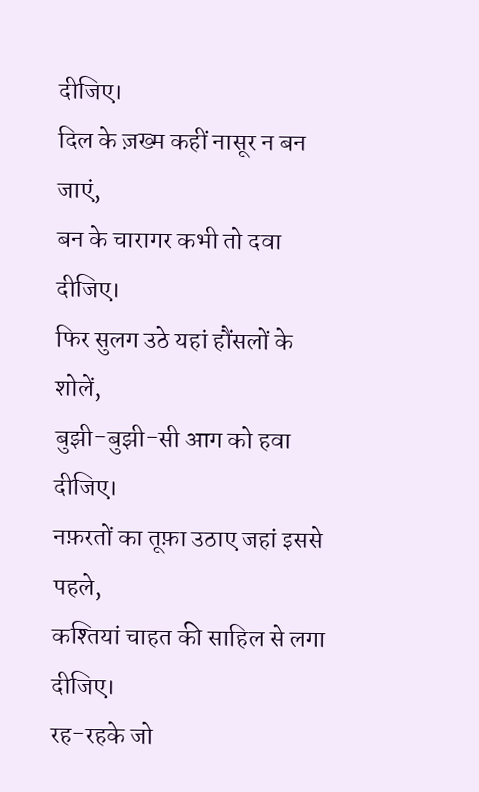दीजिए।
दिल के ज़ख्म कहीं नासूर न बन जाएं,
बन के चारागर कभी तो दवा दीजिए।
फिर सुलग उठे यहां हौंसलों के शोलें,
बुझी-बुझी-सी आग को हवा दीजिए।
नफ़रतों का तूफ़ा उठाए जहां इससे पहले,
कश्तियां चाहत की साहिल से लगा दीजिए।
रह-रहके जो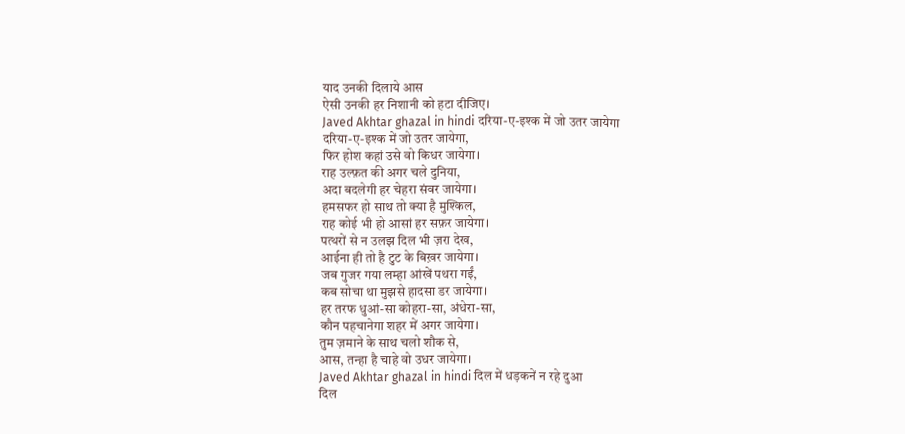याद उनकी दिलाये आस
ऐसी उनकी हर निशानी को हटा दीजिए।
Javed Akhtar ghazal in hindi दरिया-ए-इश्क में जो उतर जायेगा
दरिया-ए-इश्क में जो उतर जायेगा,
फिर होश कहां उसे वो किधर जायेगा।
राह उल्फ़त की अगर चले दुनिया,
अदा बदलेगी हर चेहरा संवर जायेगा।
हमसफर हो साथ तो क्या है मुश्किल,
राह कोई भी हो आसां हर सफ़र जायेगा।
पत्थरों से न उलझ दिल भी ज़रा देख,
आईना ही तो है टुट के बिख़र जायेगा।
जब गुजर गया लम्हा आंखें पथरा गईं,
कब सोचा था मुझसे हादसा डर जायेगा।
हर तरफ धुआं-सा कोहरा-सा, अंधेरा-सा,
कौन पहचानेगा शहर में अगर जायेगा।
तुम ज़माने के साथ चलो शौक से,
आस, तन्हा है चाहे वो उधर जायेगा।
Javed Akhtar ghazal in hindi दिल में धड़कनें न रहे दुआ
दिल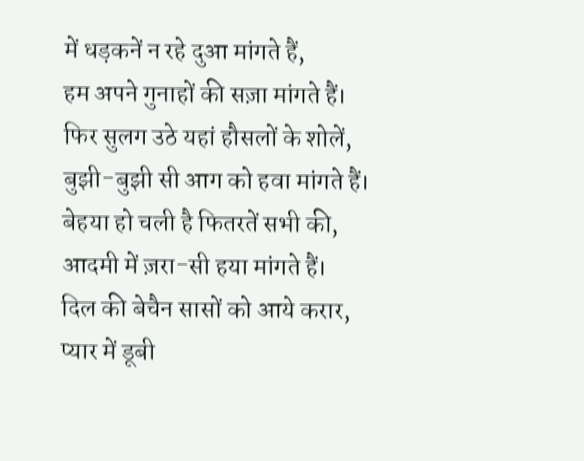में धड़कनें न रहे दुआ मांगते हैं,
हम अपने गुनाहों की सज़ा मांगते हैं।
फिर सुलग उठे यहां हौसलों के शोलें,
बुझी-बुझी सी आग को हवा मांगते हैं।
बेहया हो चली है फितरतें सभी की,
आदमी में ज़रा-सी हया मांगते हैं।
दिल की बेचैन सासों को आये करार,
प्यार में डूबी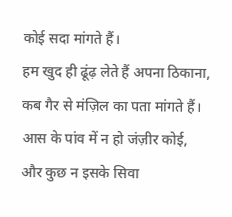कोई सदा मांगते हैं।
हम खुद ही ढूंढ़ लेते हैं अपना ठिकाना,
कब गैर से मंज़िल का पता मांगते हैं।
आस के पांव में न हो जंज़ीर कोई,
और कुछ न इसके सिवा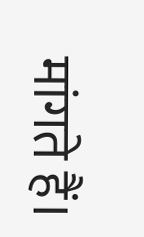मांगते हैं।